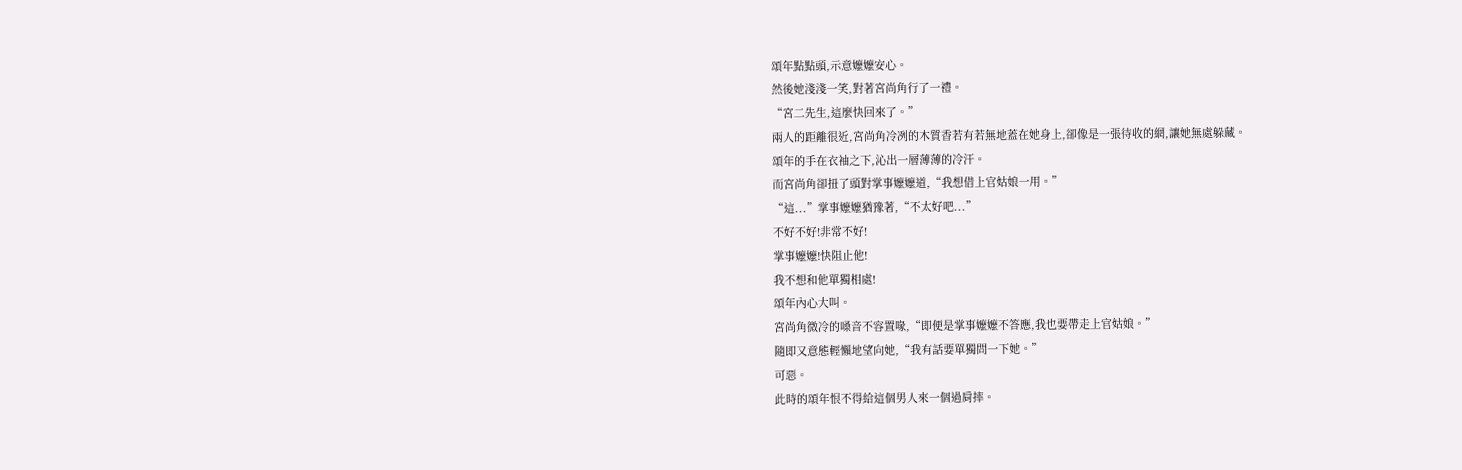頌年點點頭,示意嬤嬤安心。
然後她淺淺一笑,對著宮尚角行了一禮。
“宮二先生,這麼快回來了。”
兩人的距離很近,宮尚角冷冽的木質香若有若無地蓋在她身上,卻像是一張待收的網,讓她無處躲藏。
頌年的手在衣袖之下,沁出一層薄薄的冷汗。
而宮尚角卻扭了頭對掌事嬤嬤道,“我想借上官姑娘一用。”
“這...”掌事嬤嬤猶豫著,“不太好吧...”
不好不好!非常不好!
掌事嬤嬤!快阻止他!
我不想和他單獨相處!
頌年內心大叫。
宮尚角微冷的嗓音不容置喙,“即便是掌事嬤嬤不答應,我也要帶走上官姑娘。”
隨即又意態輕懶地望向她,“我有話要單獨問一下她。”
可惡。
此時的頌年恨不得給這個男人來一個過肩摔。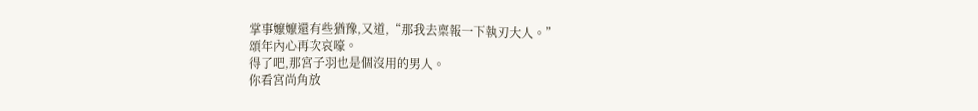掌事嬤嬤還有些猶豫,又道,“那我去稟報一下執刃大人。”
頌年內心再次哀嚎。
得了吧,那宮子羽也是個沒用的男人。
你看宮尚角放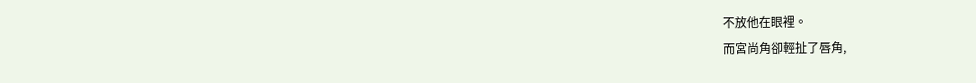不放他在眼裡。
而宮尚角卻輕扯了唇角,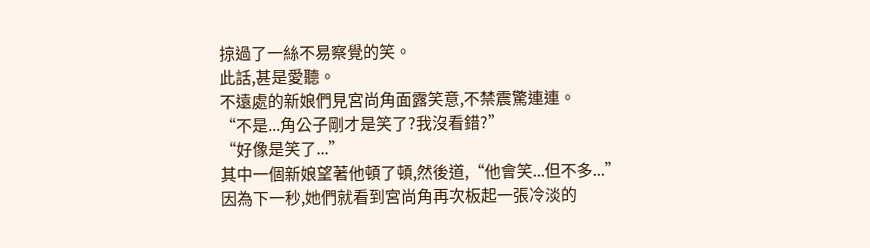掠過了一絲不易察覺的笑。
此話,甚是愛聽。
不遠處的新娘們見宮尚角面露笑意,不禁震驚連連。
“不是...角公子剛才是笑了?我沒看錯?”
“好像是笑了...”
其中一個新娘望著他頓了頓,然後道,“他會笑...但不多...”
因為下一秒,她們就看到宮尚角再次板起一張冷淡的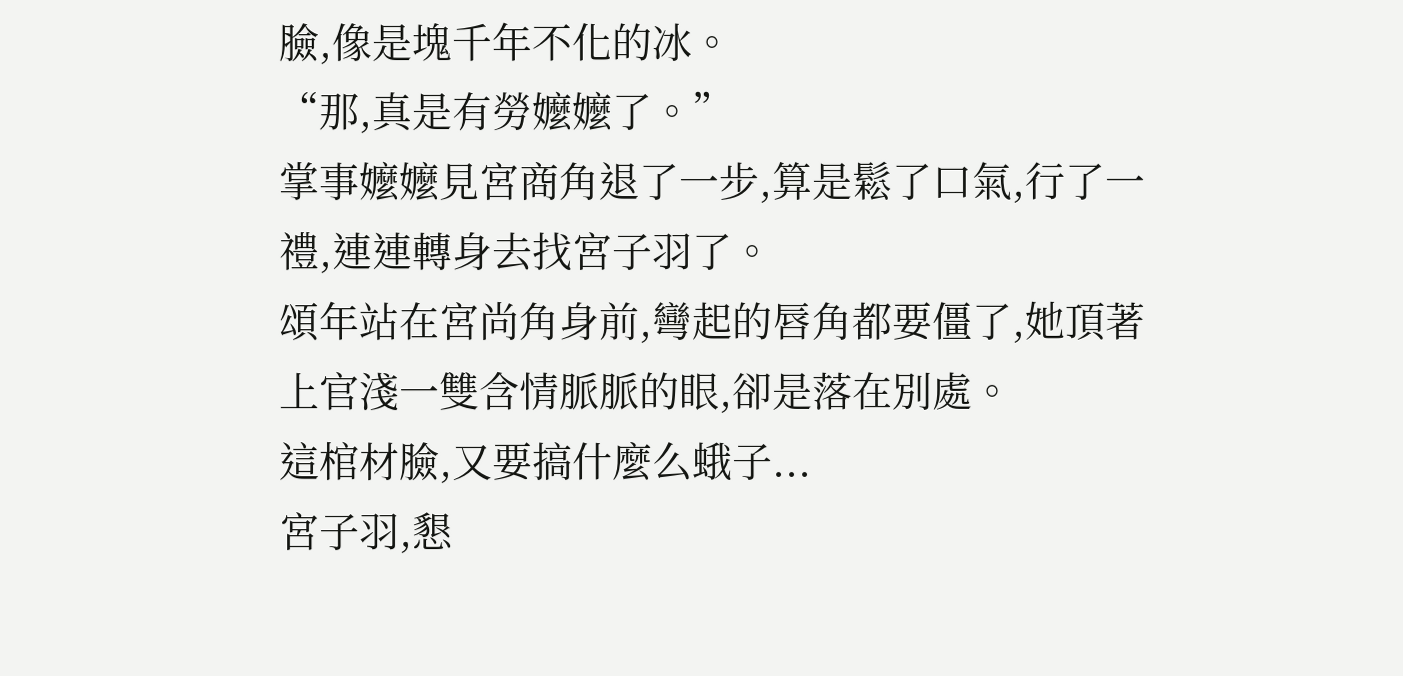臉,像是塊千年不化的冰。
“那,真是有勞嬤嬤了。”
掌事嬤嬤見宮商角退了一步,算是鬆了口氣,行了一禮,連連轉身去找宮子羽了。
頌年站在宮尚角身前,彎起的唇角都要僵了,她頂著上官淺一雙含情脈脈的眼,卻是落在別處。
這棺材臉,又要搞什麼么蛾子...
宮子羽,懇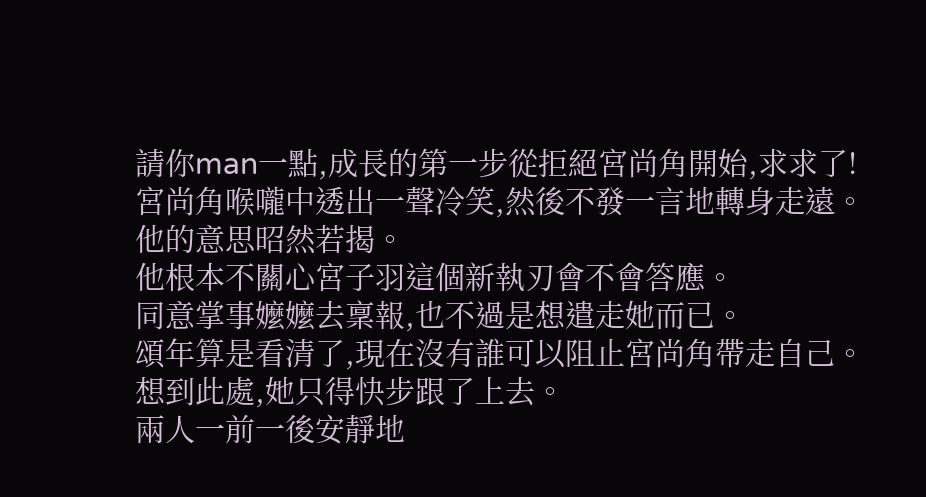請你man一點,成長的第一步從拒絕宮尚角開始,求求了!
宮尚角喉嚨中透出一聲冷笑,然後不發一言地轉身走遠。
他的意思昭然若揭。
他根本不關心宮子羽這個新執刃會不會答應。
同意掌事嬤嬤去稟報,也不過是想遣走她而已。
頌年算是看清了,現在沒有誰可以阻止宮尚角帶走自己。
想到此處,她只得快步跟了上去。
兩人一前一後安靜地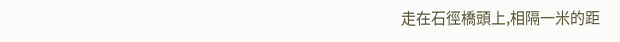走在石徑橋頭上,相隔一米的距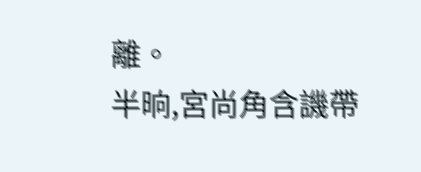離。
半晌,宮尚角含譏帶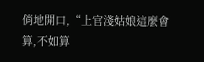俏地開口,“上官淺姑娘這麼會算,不如算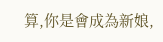算,你是會成為新娘,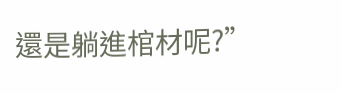還是躺進棺材呢?”